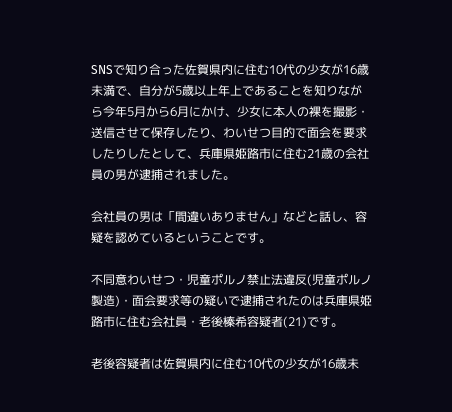SNSで知り合った佐賀県内に住む10代の少女が16歳未満で、自分が5歳以上年上であることを知りながら今年5月から6月にかけ、少女に本人の裸を撮影・送信させて保存したり、わいせつ目的で面会を要求したりしたとして、兵庫県姫路市に住む21歳の会社員の男が逮捕されました。

会社員の男は「間違いありません」などと話し、容疑を認めているということです。

不同意わいせつ・児童ポルノ禁止法違反(児童ポルノ製造)・面会要求等の疑いで逮捕されたのは兵庫県姫路市に住む会社員・老後榛希容疑者(21)です。

老後容疑者は佐賀県内に住む10代の少女が16歳未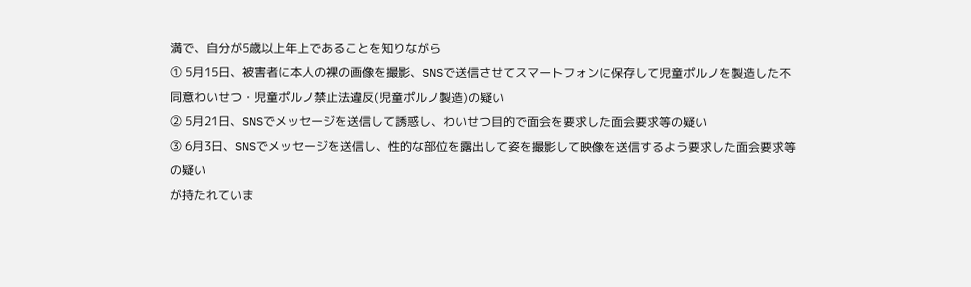満で、自分が5歳以上年上であることを知りながら
① 5月15日、被害者に本人の裸の画像を撮影、SNSで送信させてスマートフォンに保存して児童ポルノを製造した不同意わいせつ・児童ポルノ禁止法違反(児童ポルノ製造)の疑い
② 5月21日、SNSでメッセージを送信して誘惑し、わいせつ目的で面会を要求した面会要求等の疑い
③ 6月3日、SNSでメッセージを送信し、性的な部位を露出して姿を撮影して映像を送信するよう要求した面会要求等の疑い
が持たれていま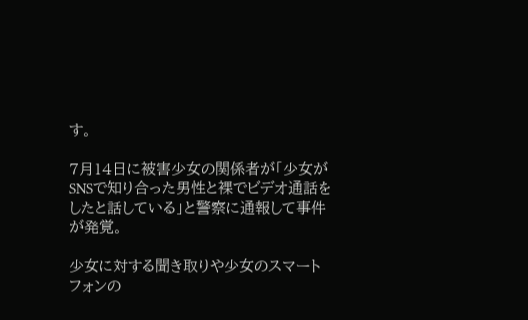す。

7月14日に被害少女の関係者が「少女がSNSで知り合った男性と裸でビデオ通話をしたと話している」と警察に通報して事件が発覚。

少女に対する聞き取りや少女のスマートフォンの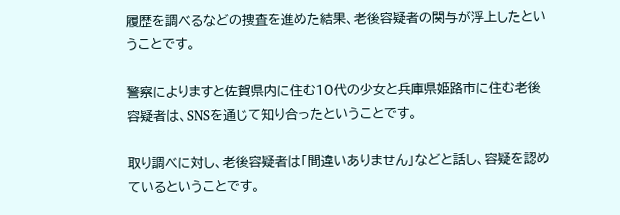履歴を調べるなどの捜査を進めた結果、老後容疑者の関与が浮上したということです。

警察によりますと佐賀県内に住む10代の少女と兵庫県姫路市に住む老後容疑者は、SNSを通じて知り合ったということです。

取り調べに対し、老後容疑者は「間違いありません」などと話し、容疑を認めているということです。